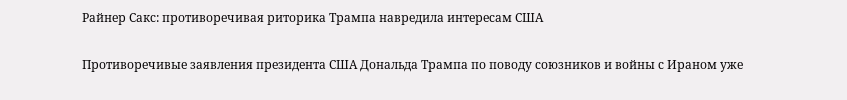Райнер Сакс: противоречивая риторика Трампа навредила интересам США

Противоречивые заявления президента США Дональда Трампа по поводу союзников и войны с Ираном уже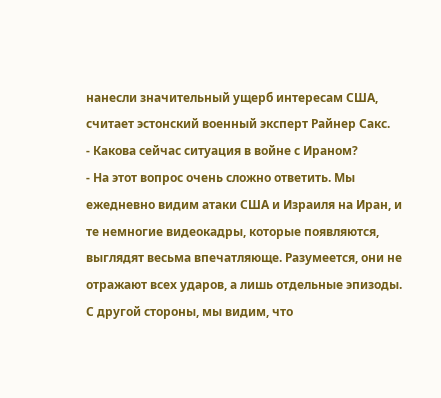нанесли значительный ущерб интересам США, считает эстонский военный эксперт Райнер Сакс.
- Какова сейчас ситуация в войне с Ираном?
- На этот вопрос очень сложно ответить. Мы ежедневно видим атаки США и Израиля на Иран, и те немногие видеокадры, которые появляются, выглядят весьма впечатляюще. Разумеется, они не отражают всех ударов, а лишь отдельные эпизоды.
С другой стороны, мы видим, что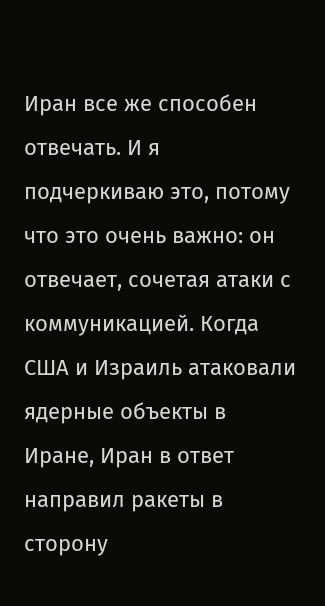Иран все же способен отвечать. И я подчеркиваю это, потому что это очень важно: он отвечает, сочетая атаки с коммуникацией. Когда США и Израиль атаковали ядерные объекты в Иране, Иран в ответ направил ракеты в сторону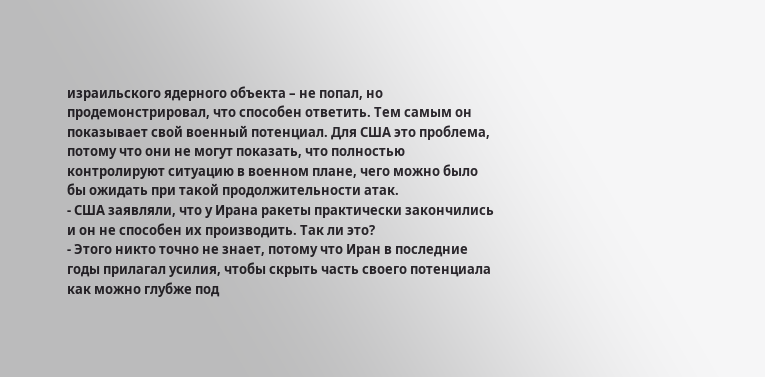израильского ядерного объекта – не попал, но продемонстрировал, что способен ответить. Тем самым он показывает свой военный потенциал. Для США это проблема, потому что они не могут показать, что полностью контролируют ситуацию в военном плане, чего можно было бы ожидать при такой продолжительности атак.
- США заявляли, что у Ирана ракеты практически закончились и он не способен их производить. Так ли это?
- Этого никто точно не знает, потому что Иран в последние годы прилагал усилия, чтобы скрыть часть своего потенциала как можно глубже под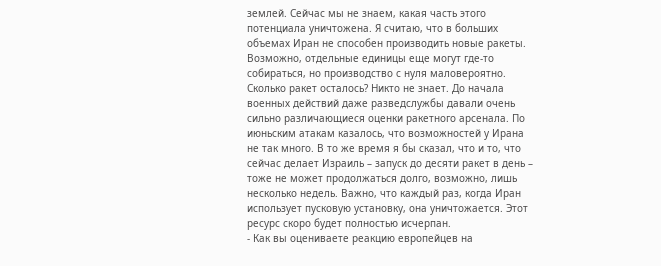землей. Сейчас мы не знаем, какая часть этого потенциала уничтожена. Я считаю, что в больших объемах Иран не способен производить новые ракеты. Возможно, отдельные единицы еще могут где-то собираться, но производство с нуля маловероятно.
Сколько ракет осталось? Никто не знает. До начала военных действий даже разведслужбы давали очень сильно различающиеся оценки ракетного арсенала. По июньским атакам казалось, что возможностей у Ирана не так много. В то же время я бы сказал, что и то, что сейчас делает Израиль – запуск до десяти ракет в день – тоже не может продолжаться долго, возможно, лишь несколько недель. Важно, что каждый раз, когда Иран использует пусковую установку, она уничтожается. Этот ресурс скоро будет полностью исчерпан.
- Как вы оцениваете реакцию европейцев на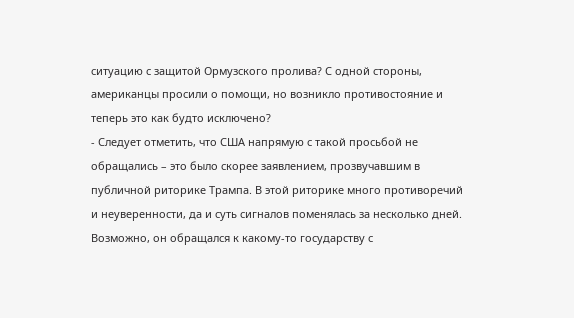ситуацию с защитой Ормузского пролива? С одной стороны, американцы просили о помощи, но возникло противостояние и теперь это как будто исключено?
- Следует отметить, что США напрямую с такой просьбой не обращались – это было скорее заявлением, прозвучавшим в публичной риторике Трампа. В этой риторике много противоречий и неуверенности, да и суть сигналов поменялась за несколько дней. Возможно, он обращался к какому-то государству с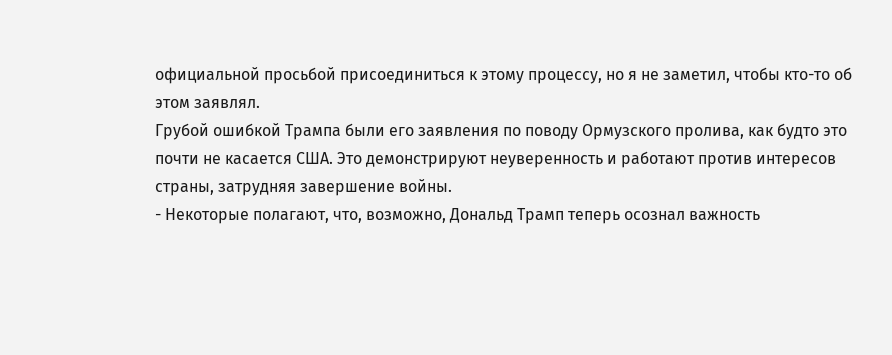официальной просьбой присоединиться к этому процессу, но я не заметил, чтобы кто-то об этом заявлял.
Грубой ошибкой Трампа были его заявления по поводу Ормузского пролива, как будто это почти не касается США. Это демонстрируют неуверенность и работают против интересов страны, затрудняя завершение войны.
- Некоторые полагают, что, возможно, Дональд Трамп теперь осознал важность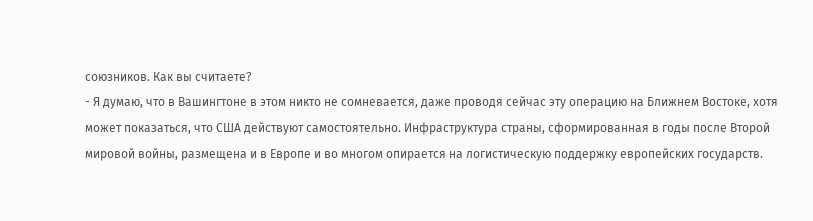союзников. Как вы считаете?
- Я думаю, что в Вашингтоне в этом никто не сомневается, даже проводя сейчас эту операцию на Ближнем Востоке, хотя может показаться, что США действуют самостоятельно. Инфраструктура страны, сформированная в годы после Второй мировой войны, размещена и в Европе и во многом опирается на логистическую поддержку европейских государств.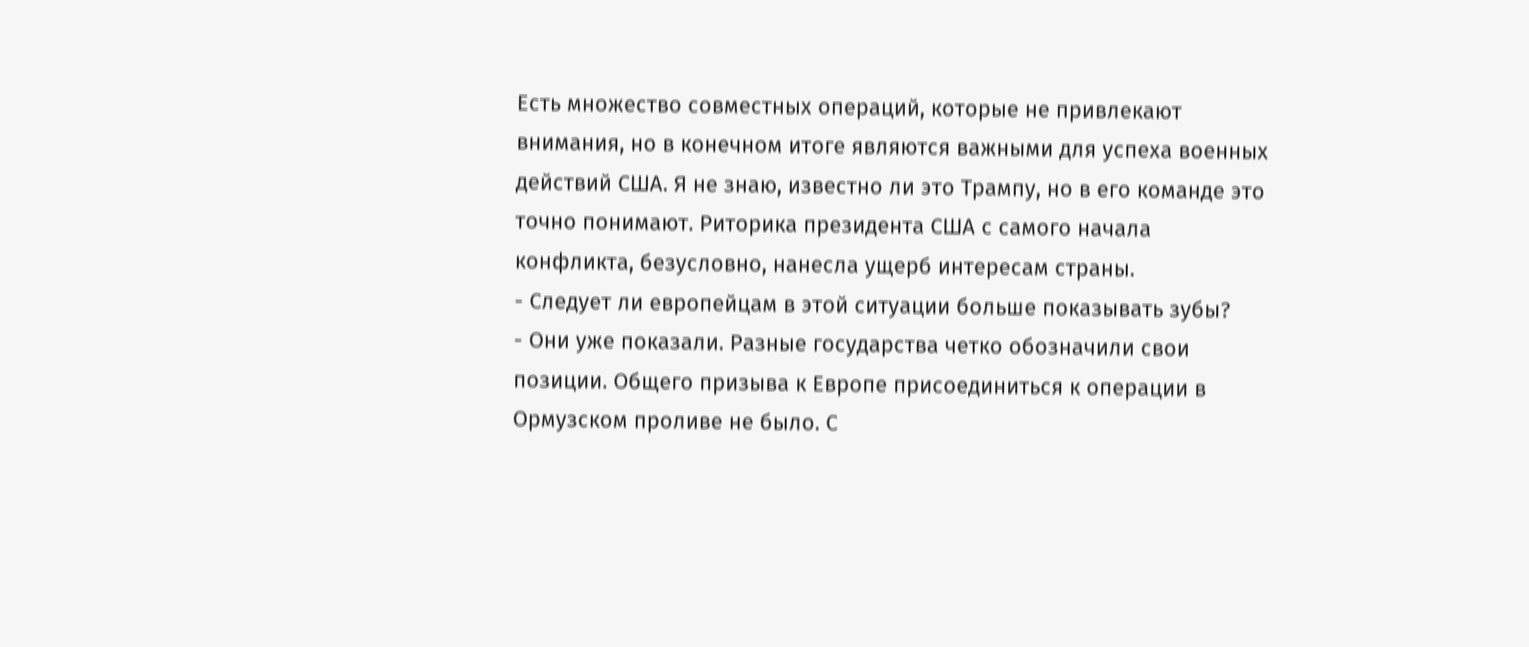Есть множество совместных операций, которые не привлекают внимания, но в конечном итоге являются важными для успеха военных действий США. Я не знаю, известно ли это Трампу, но в его команде это точно понимают. Риторика президента США с самого начала конфликта, безусловно, нанесла ущерб интересам страны.
- Следует ли европейцам в этой ситуации больше показывать зубы?
- Они уже показали. Разные государства четко обозначили свои позиции. Общего призыва к Европе присоединиться к операции в Ормузском проливе не было. С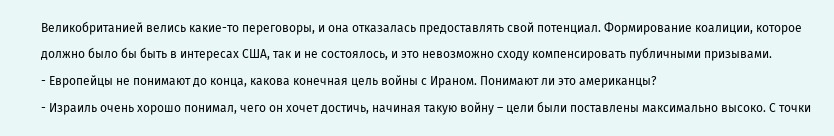Великобританией велись какие-то переговоры, и она отказалась предоставлять свой потенциал. Формирование коалиции, которое должно было бы быть в интересах США, так и не состоялось, и это невозможно сходу компенсировать публичными призывами.
- Европейцы не понимают до конца, какова конечная цель войны с Ираном. Понимают ли это американцы?
- Израиль очень хорошо понимал, чего он хочет достичь, начиная такую войну – цели были поставлены максимально высоко. С точки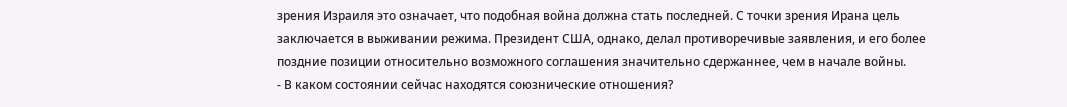зрения Израиля это означает, что подобная война должна стать последней. С точки зрения Ирана цель заключается в выживании режима. Президент США, однако, делал противоречивые заявления, и его более поздние позиции относительно возможного соглашения значительно сдержаннее, чем в начале войны.
- В каком состоянии сейчас находятся союзнические отношения?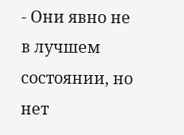- Они явно не в лучшем состоянии, но нет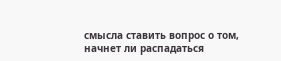смысла ставить вопрос о том, начнет ли распадаться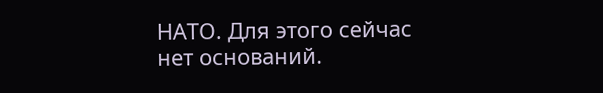НАТО. Для этого сейчас нет оснований.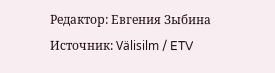Редактор: Евгения Зыбина
Источник: Välisilm / ETV